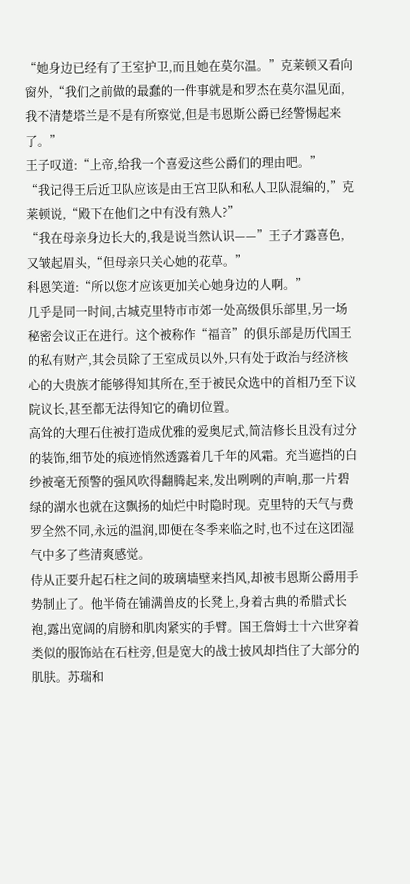“她身边已经有了王室护卫,而且她在莫尔温。”克莱顿又看向窗外,“我们之前做的最蠢的一件事就是和罗杰在莫尔温见面,我不清楚塔兰是不是有所察觉,但是韦恩斯公爵已经警惕起来了。”
王子叹道:“上帝,给我一个喜爱这些公爵们的理由吧。”
“我记得王后近卫队应该是由王宫卫队和私人卫队混编的,”克莱顿说,“殿下在他们之中有没有熟人?”
“我在母亲身边长大的,我是说当然认识——”王子才露喜色,又皱起眉头,“但母亲只关心她的花草。”
科恩笑道:“所以您才应该更加关心她身边的人啊。”
几乎是同一时间,古城克里特市市郊一处高级俱乐部里,另一场秘密会议正在进行。这个被称作“福音”的俱乐部是历代国王的私有财产,其会员除了王室成员以外,只有处于政治与经济核心的大贵族才能够得知其所在,至于被民众选中的首相乃至下议院议长,甚至都无法得知它的确切位置。
高耸的大理石住被打造成优雅的爱奥尼式,简洁修长且没有过分的装饰,细节处的痕迹悄然透露着几千年的风霜。充当遮挡的白纱被毫无预警的强风吹得翻腾起来,发出咧咧的声响,那一片碧绿的湖水也就在这飘扬的灿烂中时隐时现。克里特的天气与费罗全然不同,永远的温润,即便在冬季来临之时,也不过在这团湿气中多了些清爽感觉。
侍从正要升起石柱之间的玻璃墙壁来挡风,却被韦恩斯公爵用手势制止了。他半倚在铺满兽皮的长凳上,身着古典的希腊式长袍,露出宽阔的肩膀和肌肉紧实的手臂。国王詹姆士十六世穿着类似的服饰站在石柱旁,但是宽大的战士披风却挡住了大部分的肌肤。苏瑞和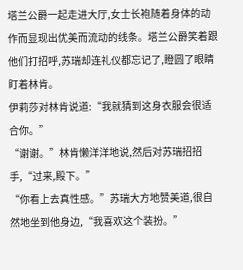塔兰公爵一起走进大厅,女士长袍随着身体的动作而显现出优美而流动的线条。塔兰公爵笑着跟他们打招呼,苏瑞却连礼仪都忘记了,瞪圆了眼睛盯着林肯。
伊莉莎对林肯说道:“我就猜到这身衣服会很适合你。”
“谢谢。”林肯懒洋洋地说,然后对苏瑞招招手,“过来,殿下。”
“你看上去真性感。”苏瑞大方地赞美道,很自然地坐到他身边,“我喜欢这个装扮。”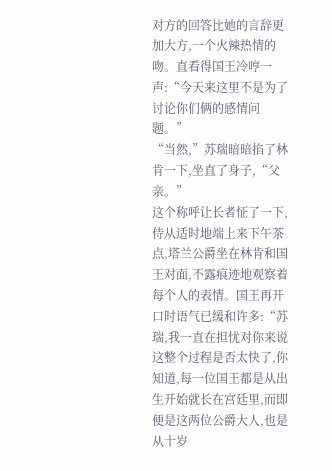对方的回答比她的言辞更加大方,一个火辣热情的吻。直看得国王冷哼一声:“今天来这里不是为了讨论你们俩的感情问题。”
“当然,”苏瑞暗暗掐了林肯一下,坐直了身子,“父亲。”
这个称呼让长者怔了一下,侍从适时地端上来下午茶点,塔兰公爵坐在林肯和国王对面,不露痕迹地观察着每个人的表情。国王再开口时语气已缓和许多:“苏瑞,我一直在担忧对你来说这整个过程是否太快了,你知道,每一位国王都是从出生开始就长在宫廷里,而即便是这两位公爵大人,也是从十岁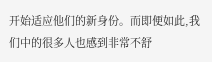开始适应他们的新身份。而即便如此,我们中的很多人也感到非常不舒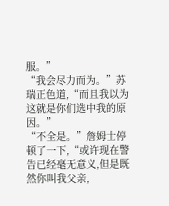服。”
“我会尽力而为。”苏瑞正色道,“而且我以为这就是你们选中我的原因。”
“不全是。”詹姆士停顿了一下,“或许现在警告已经毫无意义,但是既然你叫我父亲,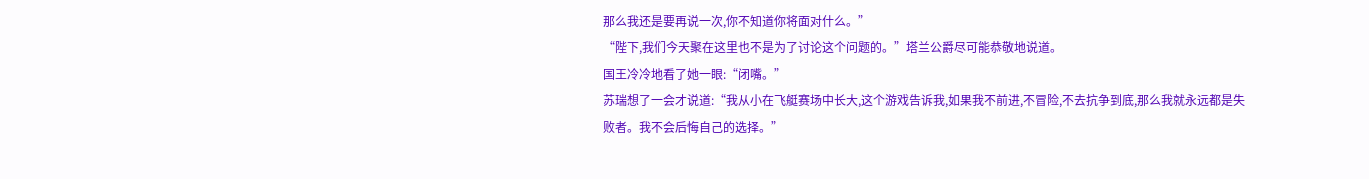那么我还是要再说一次,你不知道你将面对什么。”
“陛下,我们今天聚在这里也不是为了讨论这个问题的。”塔兰公爵尽可能恭敬地说道。
国王冷冷地看了她一眼:“闭嘴。”
苏瑞想了一会才说道:“我从小在飞艇赛场中长大,这个游戏告诉我,如果我不前进,不冒险,不去抗争到底,那么我就永远都是失败者。我不会后悔自己的选择。”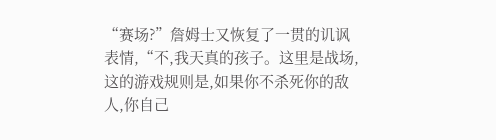“赛场?”詹姆士又恢复了一贯的讥讽表情,“不,我天真的孩子。这里是战场,这的游戏规则是,如果你不杀死你的敌人,你自己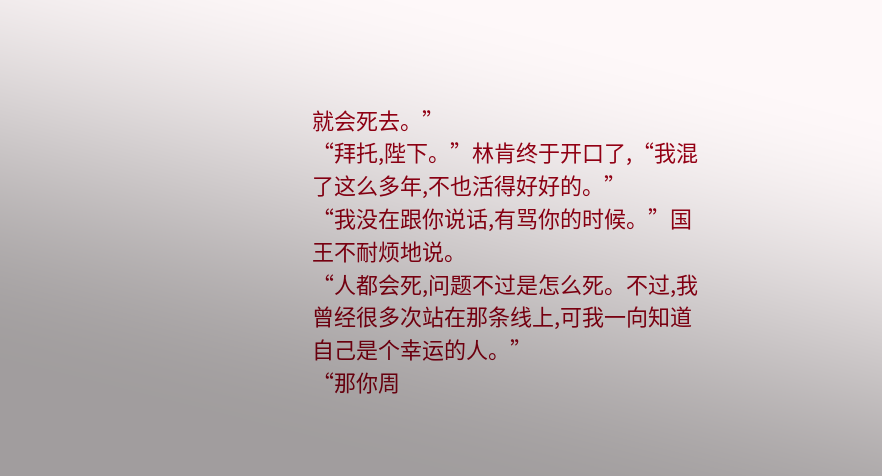就会死去。”
“拜托,陛下。”林肯终于开口了,“我混了这么多年,不也活得好好的。”
“我没在跟你说话,有骂你的时候。”国王不耐烦地说。
“人都会死,问题不过是怎么死。不过,我曾经很多次站在那条线上,可我一向知道自己是个幸运的人。”
“那你周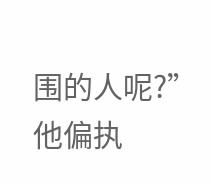围的人呢?”他偏执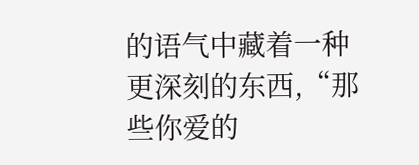的语气中藏着一种更深刻的东西,“那些你爱的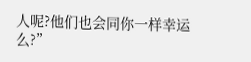人呢?他们也会同你一样幸运么?”